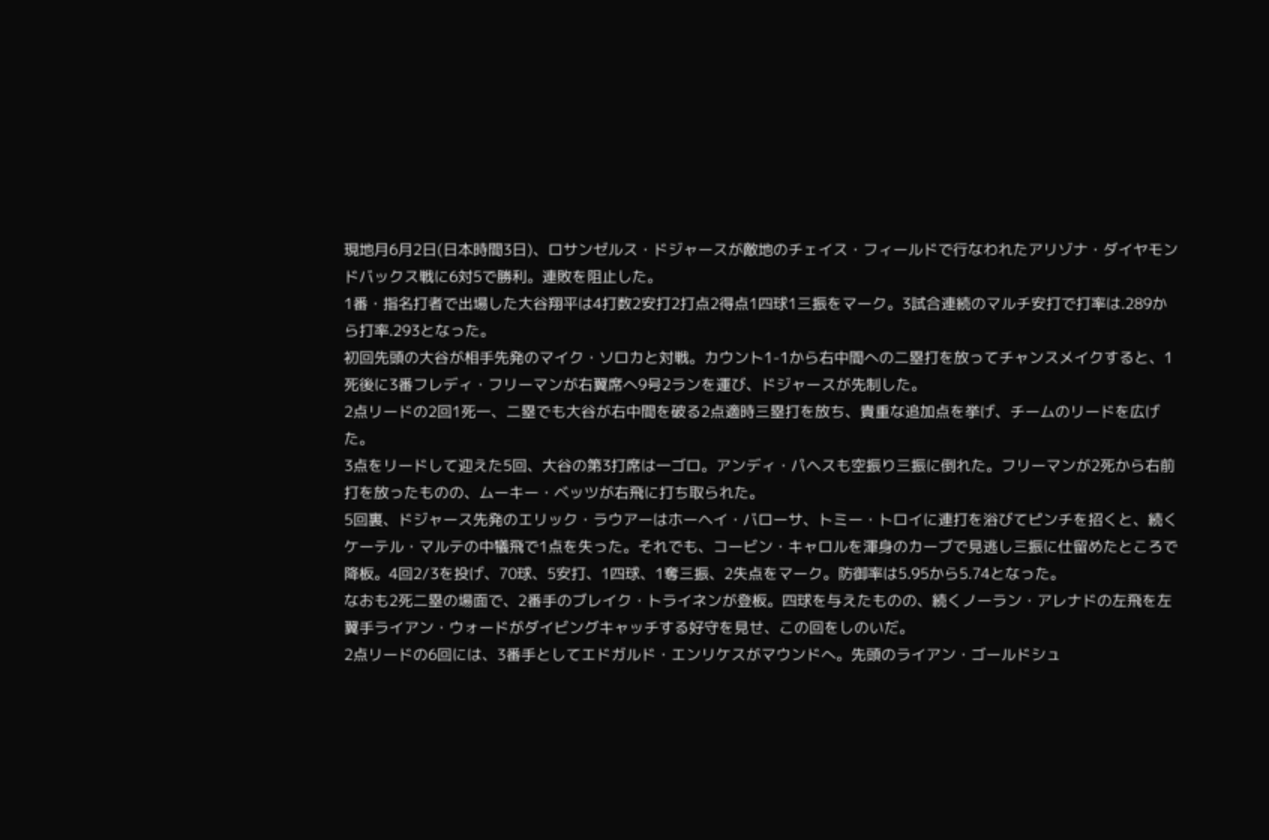現地月6月2日(日本時間3日)、ロサンゼルス・ドジャースが敵地のチェイス・フィールドで行なわれたアリゾナ・ダイヤモンドバックス戦に6対5で勝利。連敗を阻止した。
1番・指名打者で出場した大谷翔平は4打数2安打2打点2得点1四球1三振をマーク。3試合連続のマルチ安打で打率は.289から打率.293となった。
初回先頭の大谷が相手先発のマイク・ソロカと対戦。カウント1-1から右中間への二塁打を放ってチャンスメイクすると、1死後に3番フレディ・フリーマンが右翼席へ9号2ランを運び、ドジャースが先制した。
2点リードの2回1死一、二塁でも大谷が右中間を破る2点適時三塁打を放ち、貴重な追加点を挙げ、チームのリードを広げた。
3点をリードして迎えた5回、大谷の第3打席は一ゴロ。アンディ・パヘスも空振り三振に倒れた。フリーマンが2死から右前打を放ったものの、ムーキー・ベッツが右飛に打ち取られた。
5回裏、ドジャース先発のエリック・ラウアーはホーヘイ・バローサ、トミー・トロイに連打を浴びてピンチを招くと、続くケーテル・マルテの中犠飛で1点を失った。それでも、コービン・キャロルを渾身のカーブで見逃し三振に仕留めたところで降板。4回2/3を投げ、70球、5安打、1四球、1奪三振、2失点をマーク。防御率は5.95から5.74となった。
なおも2死二塁の場面で、2番手のブレイク・トライネンが登板。四球を与えたものの、続くノーラン・アレナドの左飛を左翼手ライアン・ウォードがダイビングキャッチする好守を見せ、この回をしのいだ。
2点リードの6回には、3番手としてエドガルド・エンリケスがマウンドへ。先頭のライアン・ゴールドシュ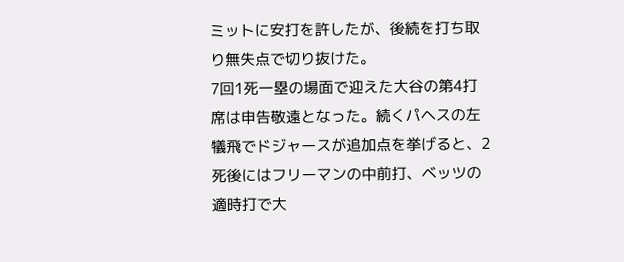ミットに安打を許したが、後続を打ち取り無失点で切り抜けた。
7回1死一塁の場面で迎えた大谷の第4打席は申告敬遠となった。続くパヘスの左犠飛でドジャースが追加点を挙げると、2死後にはフリーマンの中前打、ベッツの適時打で大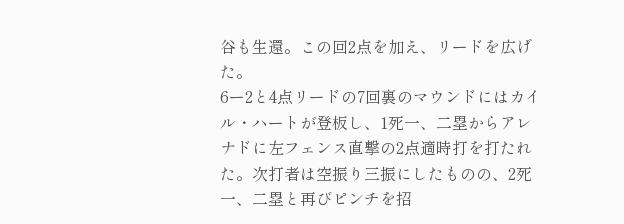谷も生還。この回2点を加え、リードを広げた。
6ー2と4点リードの7回裏のマウンドにはカイル・ハートが登板し、1死一、二塁からアレナドに左フェンス直撃の2点適時打を打たれた。次打者は空振り三振にしたものの、2死一、二塁と再びピンチを招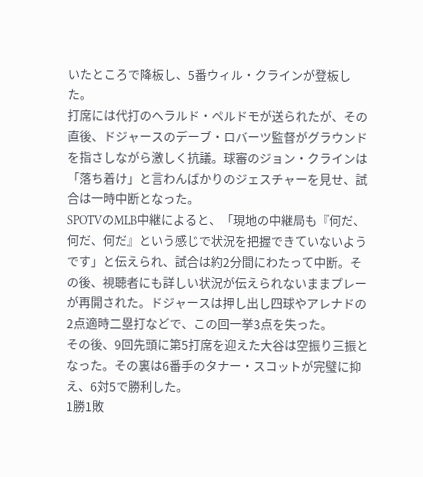いたところで降板し、5番ウィル・クラインが登板した。
打席には代打のヘラルド・ペルドモが送られたが、その直後、ドジャースのデーブ・ロバーツ監督がグラウンドを指さしながら激しく抗議。球審のジョン・クラインは「落ち着け」と言わんばかりのジェスチャーを見せ、試合は一時中断となった。
SPOTVのMLB中継によると、「現地の中継局も『何だ、何だ、何だ』という感じで状況を把握できていないようです」と伝えられ、試合は約2分間にわたって中断。その後、視聴者にも詳しい状況が伝えられないままプレーが再開された。ドジャースは押し出し四球やアレナドの2点適時二塁打などで、この回一挙3点を失った。
その後、9回先頭に第5打席を迎えた大谷は空振り三振となった。その裏は6番手のタナー・スコットが完璧に抑え、6対5で勝利した。
1勝1敗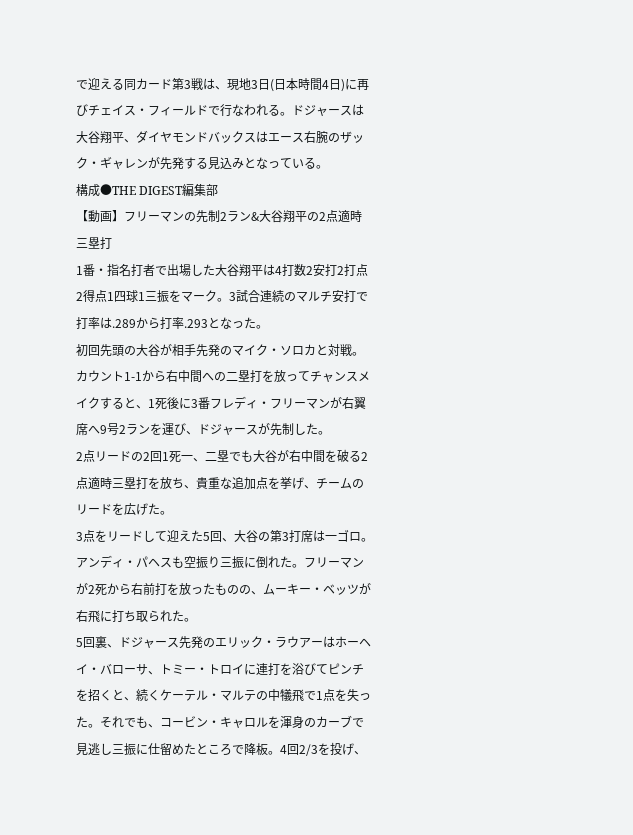で迎える同カード第3戦は、現地3日(日本時間4日)に再びチェイス・フィールドで行なわれる。ドジャースは大谷翔平、ダイヤモンドバックスはエース右腕のザック・ギャレンが先発する見込みとなっている。
構成●THE DIGEST編集部
【動画】フリーマンの先制2ラン&大谷翔平の2点適時三塁打
1番・指名打者で出場した大谷翔平は4打数2安打2打点2得点1四球1三振をマーク。3試合連続のマルチ安打で打率は.289から打率.293となった。
初回先頭の大谷が相手先発のマイク・ソロカと対戦。カウント1-1から右中間への二塁打を放ってチャンスメイクすると、1死後に3番フレディ・フリーマンが右翼席へ9号2ランを運び、ドジャースが先制した。
2点リードの2回1死一、二塁でも大谷が右中間を破る2点適時三塁打を放ち、貴重な追加点を挙げ、チームのリードを広げた。
3点をリードして迎えた5回、大谷の第3打席は一ゴロ。アンディ・パヘスも空振り三振に倒れた。フリーマンが2死から右前打を放ったものの、ムーキー・ベッツが右飛に打ち取られた。
5回裏、ドジャース先発のエリック・ラウアーはホーヘイ・バローサ、トミー・トロイに連打を浴びてピンチを招くと、続くケーテル・マルテの中犠飛で1点を失った。それでも、コービン・キャロルを渾身のカーブで見逃し三振に仕留めたところで降板。4回2/3を投げ、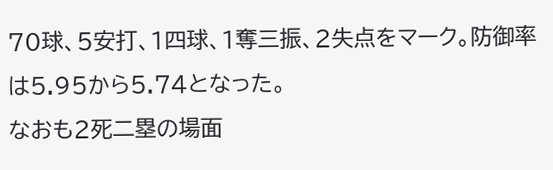70球、5安打、1四球、1奪三振、2失点をマーク。防御率は5.95から5.74となった。
なおも2死二塁の場面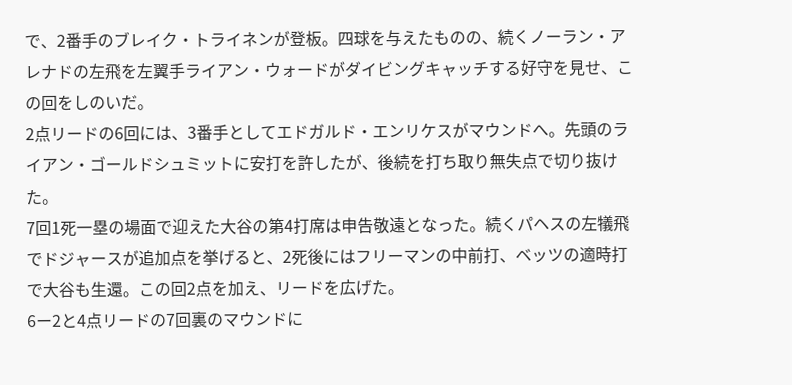で、2番手のブレイク・トライネンが登板。四球を与えたものの、続くノーラン・アレナドの左飛を左翼手ライアン・ウォードがダイビングキャッチする好守を見せ、この回をしのいだ。
2点リードの6回には、3番手としてエドガルド・エンリケスがマウンドへ。先頭のライアン・ゴールドシュミットに安打を許したが、後続を打ち取り無失点で切り抜けた。
7回1死一塁の場面で迎えた大谷の第4打席は申告敬遠となった。続くパヘスの左犠飛でドジャースが追加点を挙げると、2死後にはフリーマンの中前打、ベッツの適時打で大谷も生還。この回2点を加え、リードを広げた。
6ー2と4点リードの7回裏のマウンドに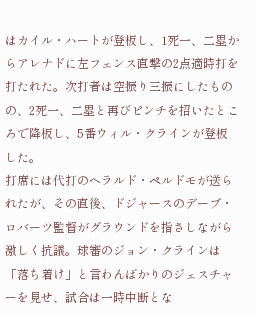はカイル・ハートが登板し、1死一、二塁からアレナドに左フェンス直撃の2点適時打を打たれた。次打者は空振り三振にしたものの、2死一、二塁と再びピンチを招いたところで降板し、5番ウィル・クラインが登板した。
打席には代打のヘラルド・ペルドモが送られたが、その直後、ドジャースのデーブ・ロバーツ監督がグラウンドを指さしながら激しく抗議。球審のジョン・クラインは「落ち着け」と言わんばかりのジェスチャーを見せ、試合は一時中断とな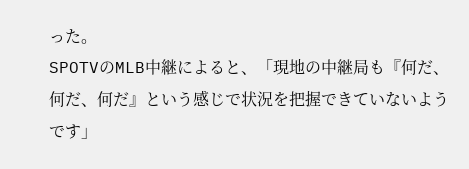った。
SPOTVのMLB中継によると、「現地の中継局も『何だ、何だ、何だ』という感じで状況を把握できていないようです」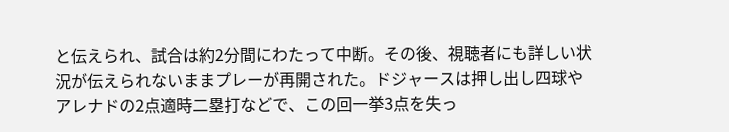と伝えられ、試合は約2分間にわたって中断。その後、視聴者にも詳しい状況が伝えられないままプレーが再開された。ドジャースは押し出し四球やアレナドの2点適時二塁打などで、この回一挙3点を失っ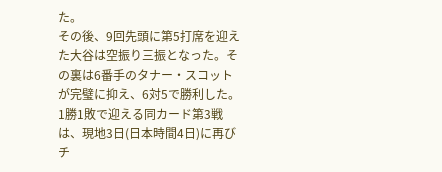た。
その後、9回先頭に第5打席を迎えた大谷は空振り三振となった。その裏は6番手のタナー・スコットが完璧に抑え、6対5で勝利した。
1勝1敗で迎える同カード第3戦は、現地3日(日本時間4日)に再びチ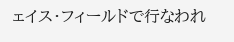ェイス・フィールドで行なわれ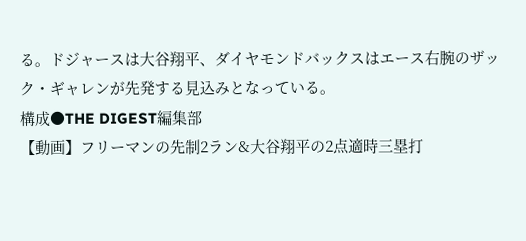る。ドジャースは大谷翔平、ダイヤモンドバックスはエース右腕のザック・ギャレンが先発する見込みとなっている。
構成●THE DIGEST編集部
【動画】フリーマンの先制2ラン&大谷翔平の2点適時三塁打